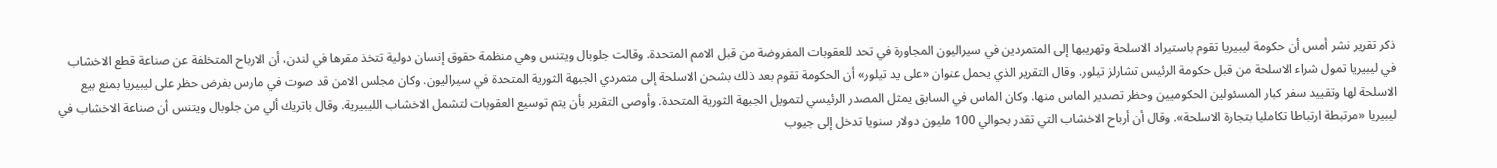ذكر تقرير نشر أمس أن حكومة ليبيريا تقوم باستيراد الاسلحة وتهريبها إلى المتمردين في سيراليون المجاورة في تحد للعقوبات المفروضة من قبل الامم المتحدة. وقالت جلوبال ويتنس وهي منظمة حقوق إنسان دولية تتخذ مقرها في لندن، أن الارباح المتخلفة عن صناعة قطع الاخشاب في ليبيريا تمول شراء الاسلحة من قبل حكومة الرئيس تشارلز تيلور. وقال التقرير الذي يحمل عنوان «على يد تيلور» أن الحكومة تقوم بعد ذلك بشحن الاسلحة إلى متمردي الجبهة الثورية المتحدة في سيراليون. وكان مجلس الامن قد صوت في مارس بفرض حظر على ليبيريا بمنع بيع الاسلحة لها وتقييد سفر كبار المسئولين الحكوميين وحظر تصدير الماس منها. وكان الماس في السابق يمثل المصدر الرئيسي لتمويل الجبهة الثورية المتحدة. وأوصى التقرير بأن يتم توسيع العقوبات لتشمل الاخشاب الليبيرية. وقال باتريك ألي من جلوبال ويتنس أن صناعة الاخشاب في ليبيريا «مرتبطة ارتباطا تكامليا بتجارة الاسلحة». وقال أن أرباح الاخشاب التي تقدر بحوالي 100 مليون دولار سنويا تدخل إلى جيوب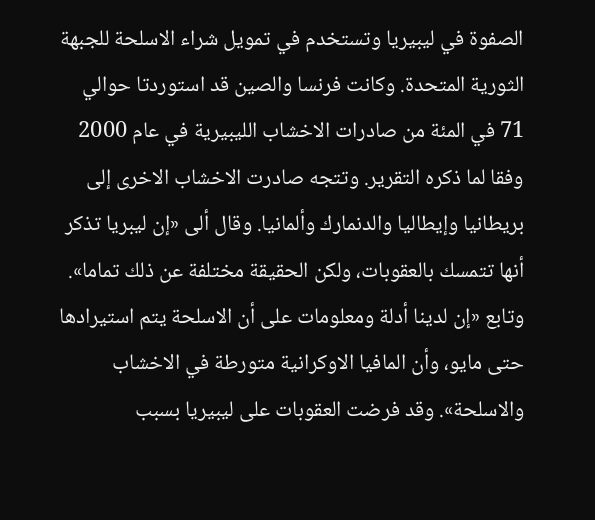الصفوة في ليبيريا وتستخدم في تمويل شراء الاسلحة للجبهة الثورية المتحدة. وكانت فرنسا والصين قد استوردتا حوالي 71 في المئة من صادرات الاخشاب الليبيرية في عام 2000 وفقا لما ذكره التقرير. وتتجه صادرت الاخشاب الاخرى إلى بريطانيا وإيطاليا والدنمارك وألمانيا. وقال ألى «إن ليبريا تذكر أنها تتمسك بالعقوبات، ولكن الحقيقة مختلفة عن ذلك تماما». وتابع «إن لدينا أدلة ومعلومات على أن الاسلحة يتم استيرادها حتى مايو، وأن المافيا الاوكرانية متورطة في الاخشاب والاسلحة». وقد فرضت العقوبات على ليبيريا بسبب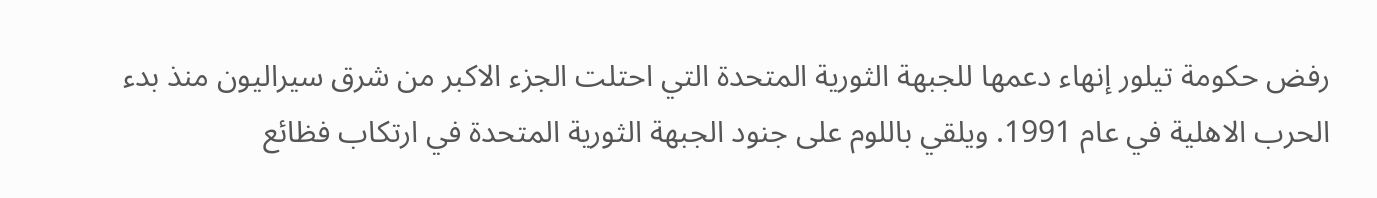رفض حكومة تيلور إنهاء دعمها للجبهة الثورية المتحدة التي احتلت الجزء الاكبر من شرق سيراليون منذ بدء الحرب الاهلية في عام 1991. ويلقي باللوم على جنود الجبهة الثورية المتحدة في ارتكاب فظائع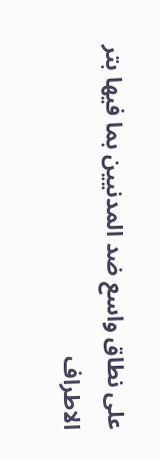على نطاق واسع ضد المدنيين بما فيها بتر الاطراف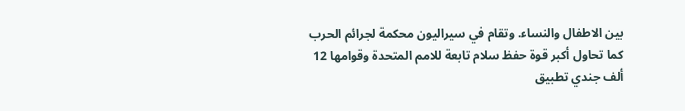بين الاطفال والنساء. وتقام في سيراليون محكمة لجرائم الحرب كما تحاول أكبر قوة حفظ سلام تابعة للامم المتحدة وقوامها 12 ألف جندي تطبيق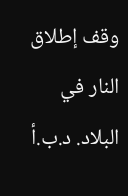وقف إطلاق النار في البلاد. د.ب.أ